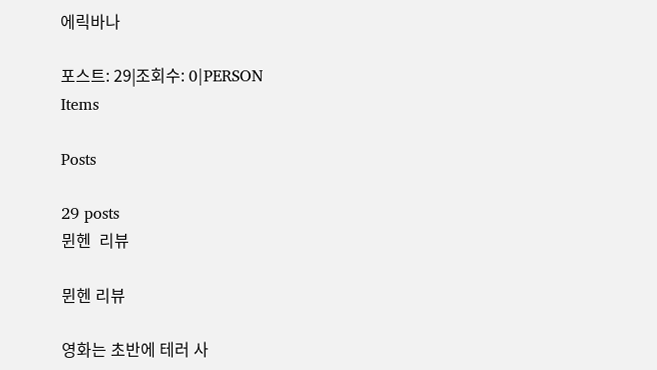에릭바나

포스트: 29|조회수: 0|PERSON
Items

Posts

29 posts
뮌헨  리뷰

뮌헨 리뷰

영화는 초반에 테러 사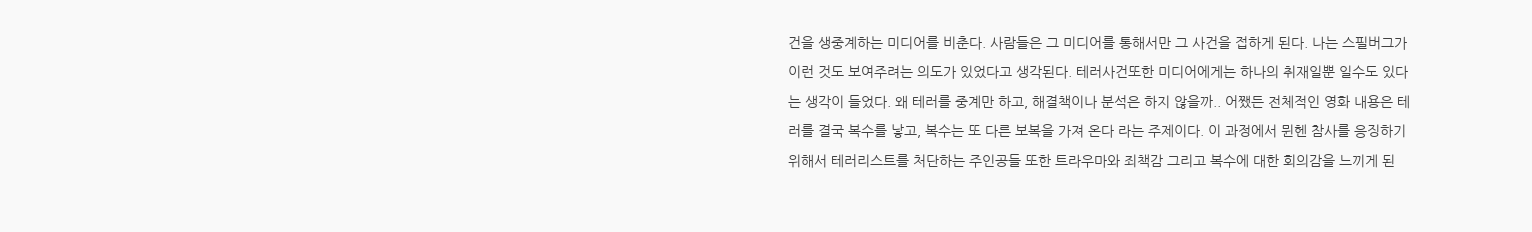건을 생중계하는 미디어를 비춘다. 사람들은 그 미디어를 통해서만 그 사건을 접하게 된다. 나는 스필버그가 이런 것도 보여주려는 의도가 있었다고 생각된다. 테러사건또한 미디어에게는 하나의 취재일뿐 일수도 있다는 생각이 들었다. 왜 테러를 중계만 하고, 해결책이나 분석은 하지 않을까.. 어쨌든 전체적인 영화 내용은 테러를 결국 복수를 낳고, 복수는 또 다른 보복을 가져 온다 라는 주제이다. 이 과정에서 뮌헨 참사를 응징하기 위해서 테러리스트를 처단하는 주인공들 또한 트라우마와 죄책감 그리고 복수에 대한 회의감을 느끼게 된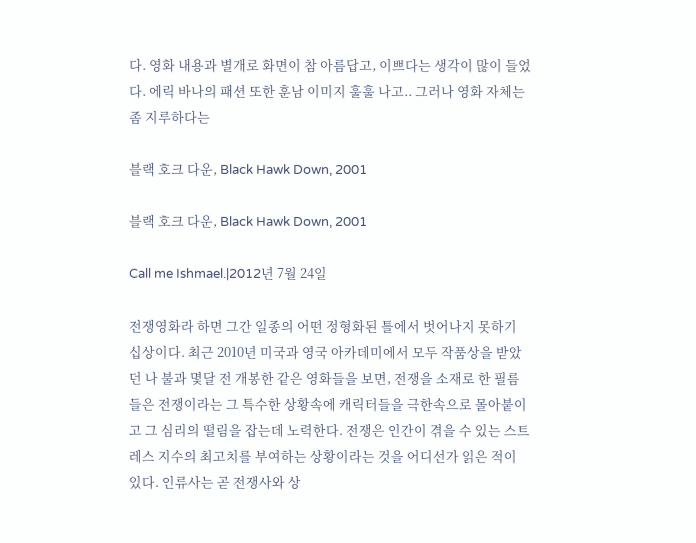다. 영화 내용과 별개로 화면이 참 아름답고, 이쁘다는 생각이 많이 들었다. 에릭 바나의 패션 또한 훈남 이미지 훌훌 나고.. 그러나 영화 자체는 좀 지루하다는

블랙 호크 다운, Black Hawk Down, 2001

블랙 호크 다운, Black Hawk Down, 2001

Call me Ishmael.|2012년 7월 24일

전쟁영화라 하면 그간 일종의 어떤 정형화된 틀에서 벗어나지 못하기 십상이다. 최근 2010년 미국과 영국 아카데미에서 모두 작품상을 받았던 나 불과 몇달 전 개봉한 같은 영화들을 보면, 전쟁을 소재로 한 필름들은 전쟁이라는 그 특수한 상황속에 캐릭터들을 극한속으로 몰아붙이고 그 심리의 떨림을 잡는데 노력한다. 전쟁은 인간이 겪을 수 있는 스트레스 지수의 최고치를 부여하는 상황이라는 것을 어디선가 읽은 적이 있다. 인류사는 곧 전쟁사와 상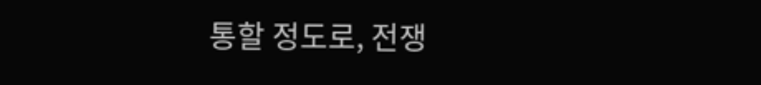통할 정도로, 전쟁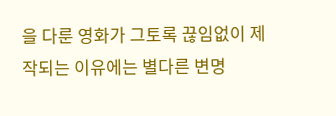을 다룬 영화가 그토록 끊임없이 제작되는 이유에는 별다른 변명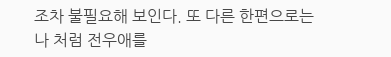조차 불필요해 보인다. 또 다른 한편으로는 나 처럼 전우애를